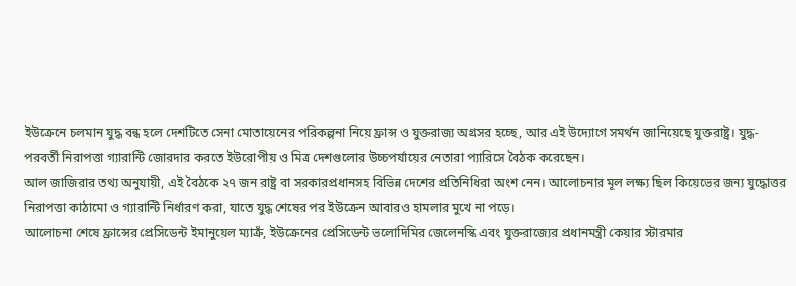ইউক্রেনে চলমান যুদ্ধ বন্ধ হলে দেশটিতে সেনা মোতায়েনের পরিকল্পনা নিয়ে ফ্রান্স ও যুক্তরাজ্য অগ্রসর হচ্ছে, আর এই উদ্যোগে সমর্থন জানিয়েছে যুক্তরাষ্ট্র। যুদ্ধ-পরবর্তী নিরাপত্তা গ্যারান্টি জোরদার করতে ইউরোপীয় ও মিত্র দেশগুলোর উচ্চপর্যায়ের নেতারা প্যারিসে বৈঠক করেছেন।
আল জাজিরার তথ্য অনুযায়ী, এই বৈঠকে ২৭ জন রাষ্ট্র বা সরকারপ্রধানসহ বিভিন্ন দেশের প্রতিনিধিরা অংশ নেন। আলোচনার মূল লক্ষ্য ছিল কিয়েভের জন্য যুদ্ধোত্তর নিরাপত্তা কাঠামো ও গ্যারান্টি নির্ধারণ করা, যাতে যুদ্ধ শেষের পর ইউক্রেন আবারও হামলার মুখে না পড়ে।
আলোচনা শেষে ফ্রান্সের প্রেসিডেন্ট ইমানুয়েল ম্যাক্রঁ, ইউক্রেনের প্রেসিডেন্ট ভলোদিমির জেলেনস্কি এবং যুক্তরাজ্যের প্রধানমন্ত্রী কেয়ার স্টারমার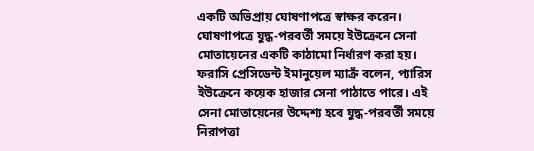একটি অভিপ্রায় ঘোষণাপত্রে স্বাক্ষর করেন। ঘোষণাপত্রে যুদ্ধ-পরবর্তী সময়ে ইউক্রেনে সেনা মোতায়েনের একটি কাঠামো নির্ধারণ করা হয়।
ফরাসি প্রেসিডেন্ট ইমানুয়েল ম্যাক্রঁ বলেন, প্যারিস ইউক্রেনে কয়েক হাজার সেনা পাঠাতে পারে। এই সেনা মোতায়েনের উদ্দেশ্য হবে যুদ্ধ-পরবর্তী সময়ে নিরাপত্তা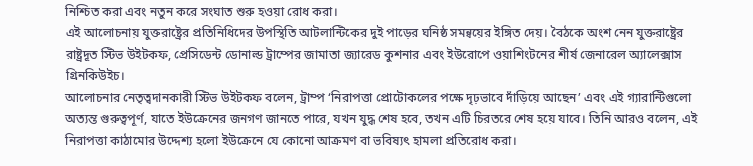নিশ্চিত করা এবং নতুন করে সংঘাত শুরু হওয়া রোধ করা।
এই আলোচনায় যুক্তরাষ্ট্রের প্রতিনিধিদের উপস্থিতি আটলান্টিকের দুই পাড়ের ঘনিষ্ঠ সমন্বয়ের ইঙ্গিত দেয়। বৈঠকে অংশ নেন যুক্তরাষ্ট্রের রাষ্ট্রদূত স্টিভ উইটকফ, প্রেসিডেন্ট ডোনাল্ড ট্রাম্পের জামাতা জ্যারেড কুশনার এবং ইউরোপে ওয়াশিংটনের শীর্ষ জেনারেল অ্যালেক্সাস গ্রিনকিউইচ।
আলোচনার নেতৃত্বদানকারী স্টিভ উইটকফ বলেন, ট্রাম্প ‘নিরাপত্তা প্রোটোকলের পক্ষে দৃঢ়ভাবে দাঁড়িয়ে আছেন’ এবং এই গ্যারান্টিগুলো অত্যন্ত গুরুত্বপূর্ণ, যাতে ইউক্রেনের জনগণ জানতে পারে, যখন যুদ্ধ শেষ হবে, তখন এটি চিরতরে শেষ হয়ে যাবে। তিনি আরও বলেন, এই নিরাপত্তা কাঠামোর উদ্দেশ্য হলো ইউক্রেনে যে কোনো আক্রমণ বা ভবিষ্যৎ হামলা প্রতিরোধ করা।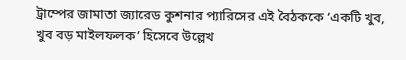ট্রাম্পের জামাতা জ্যারেড কুশনার প্যারিসের এই বৈঠককে ‘একটি খুব, খুব বড় মাইলফলক’ হিসেবে উল্লেখ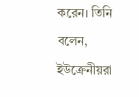করেন। তিনি বলেন, ইউক্রেনীয়রা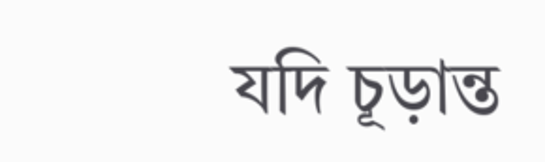যদি চূড়ান্ত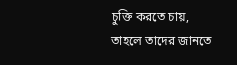চুক্তি করতে চায়, তাহলে তাদের জানতে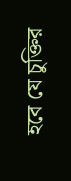হবে যে চুক্তির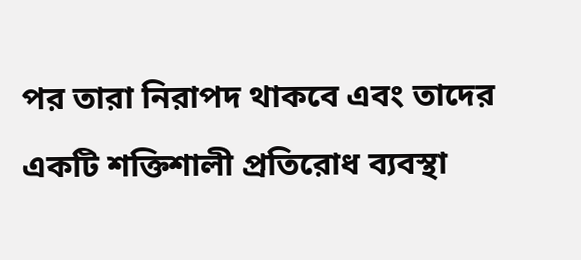পর তারা নিরাপদ থাকবে এবং তাদের একটি শক্তিশালী প্রতিরোধ ব্যবস্থা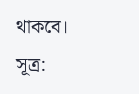থাকবে।
সূত্র: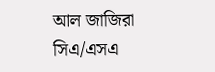আল জাজিরা
সিএ/এসএ